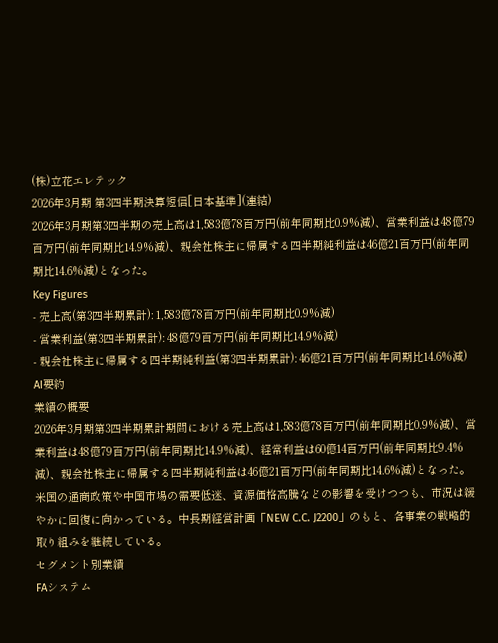(株)立花エレテック
2026年3月期 第3四半期決算短信[日本基準](連結)
2026年3月期第3四半期の売上高は1,583億78百万円(前年同期比0.9%減)、営業利益は48億79百万円(前年同期比14.9%減)、親会社株主に帰属する四半期純利益は46億21百万円(前年同期比14.6%減)となった。
Key Figures
- 売上高(第3四半期累計): 1,583億78百万円(前年同期比0.9%減)
- 営業利益(第3四半期累計): 48億79百万円(前年同期比14.9%減)
- 親会社株主に帰属する四半期純利益(第3四半期累計): 46億21百万円(前年同期比14.6%減)
AI要約
業績の概要
2026年3月期第3四半期累計期間における売上高は1,583億78百万円(前年同期比0.9%減)、営業利益は48億79百万円(前年同期比14.9%減)、経常利益は60億14百万円(前年同期比9.4%減)、親会社株主に帰属する四半期純利益は46億21百万円(前年同期比14.6%減)となった。米国の通商政策や中国市場の需要低迷、資源価格高騰などの影響を受けつつも、市況は緩やかに回復に向かっている。中長期経営計画「NEW C.C. J2200」のもと、各事業の戦略的取り組みを継続している。
セグメント別業績
FAシステム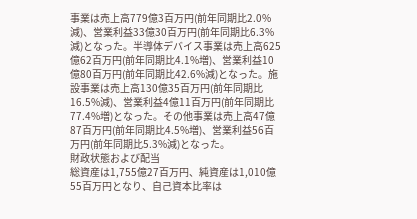事業は売上高779億3百万円(前年同期比2.0%減)、営業利益33億30百万円(前年同期比6.3%減)となった。半導体デバイス事業は売上高625億62百万円(前年同期比4.1%増)、営業利益10億80百万円(前年同期比42.6%減)となった。施設事業は売上高130億35百万円(前年同期比16.5%減)、営業利益4億11百万円(前年同期比77.4%増)となった。その他事業は売上高47億87百万円(前年同期比4.5%増)、営業利益56百万円(前年同期比5.3%減)となった。
財政状態および配当
総資産は1,755億27百万円、純資産は1,010億55百万円となり、自己資本比率は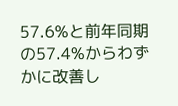57.6%と前年同期の57.4%からわずかに改善し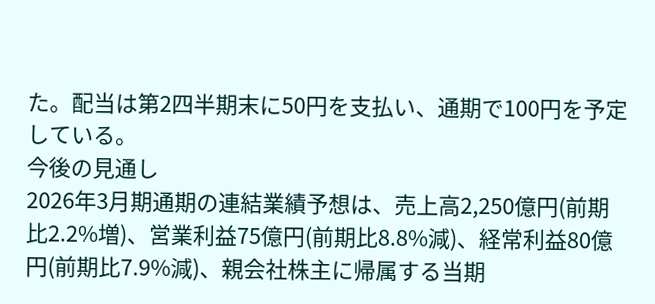た。配当は第2四半期末に50円を支払い、通期で100円を予定している。
今後の見通し
2026年3月期通期の連結業績予想は、売上高2,250億円(前期比2.2%増)、営業利益75億円(前期比8.8%減)、経常利益80億円(前期比7.9%減)、親会社株主に帰属する当期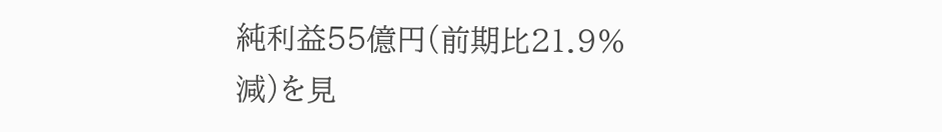純利益55億円(前期比21.9%減)を見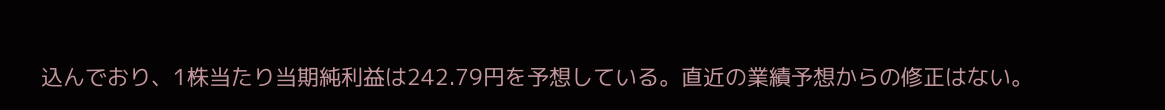込んでおり、1株当たり当期純利益は242.79円を予想している。直近の業績予想からの修正はない。